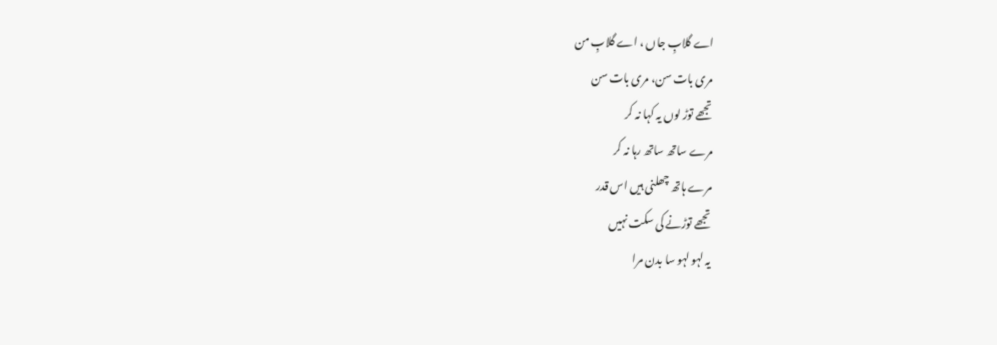اے گلابِ جاں ، اے گلابِ من
مری بات سن، مری بات سن
تجھے توڑ لوں یہ کہا نہ کر
مرے ساتھ ساتھ رہا نہ کر
مرے ہاتھ چھلنی ہیں اس قدر
تجھے توڑنے کی سکت نہیں
یہ لہو لہو سا بدن مرا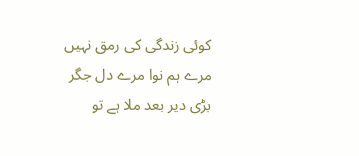کوئی زندگی کی رمق نہیں
مرے ہم نوا مرے دل جگر
بڑی دیر بعد ملا ہے تو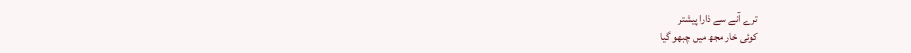ترے آنے سے ذارا پیشتر
کوئی خار مجھ میں چبھو گیا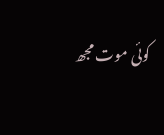کوئی موت مجھ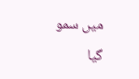میں سمو گیا